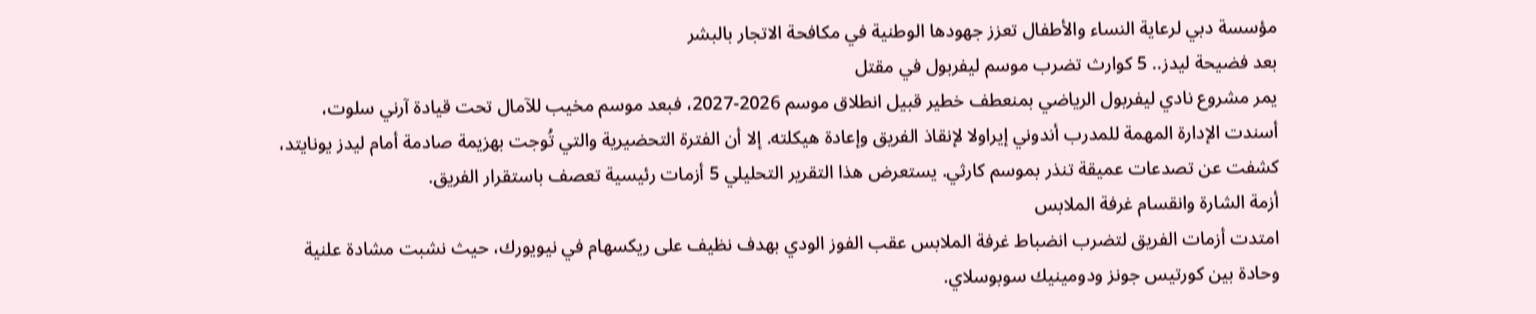مؤسسة دبي لرعاية النساء والأطفال تعزز جهودها الوطنية في مكافحة الاتجار بالبشر
بعد فضيحة ليدز.. 5 كوارث تضرب موسم ليفربول في مقتل
يمر مشروع نادي ليفربول الرياضي بمنعطف خطير قبيل انطلاق موسم 2026-2027، فبعد موسم مخيب للآمال تحت قيادة آرني سلوت، أسندت الإدارة المهمة للمدرب أندوني إيراولا لإنقاذ الفريق وإعادة هيكلته. إلا أن الفترة التحضيرية والتي تُوجت بهزيمة صادمة أمام ليدز يونايتد، كشفت عن تصدعات عميقة تنذر بموسم كارثي. يستعرض هذا التقرير التحليلي 5 أزمات رئيسية تعصف باستقرار الفريق.
أزمة الشارة وانقسام غرفة الملابس
امتدت أزمات الفريق لتضرب انضباط غرفة الملابس عقب الفوز الودي بهدف نظيف على ريكسهام في نيويورك، حيث نشبت مشادة علنية وحادة بين كورتيس جونز ودومينيك سوبوسلاي.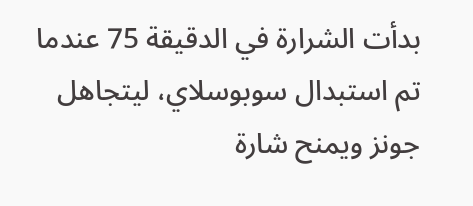بدأت الشرارة في الدقيقة 75 عندما تم استبدال سوبوسلاي، ليتجاهل جونز ويمنح شارة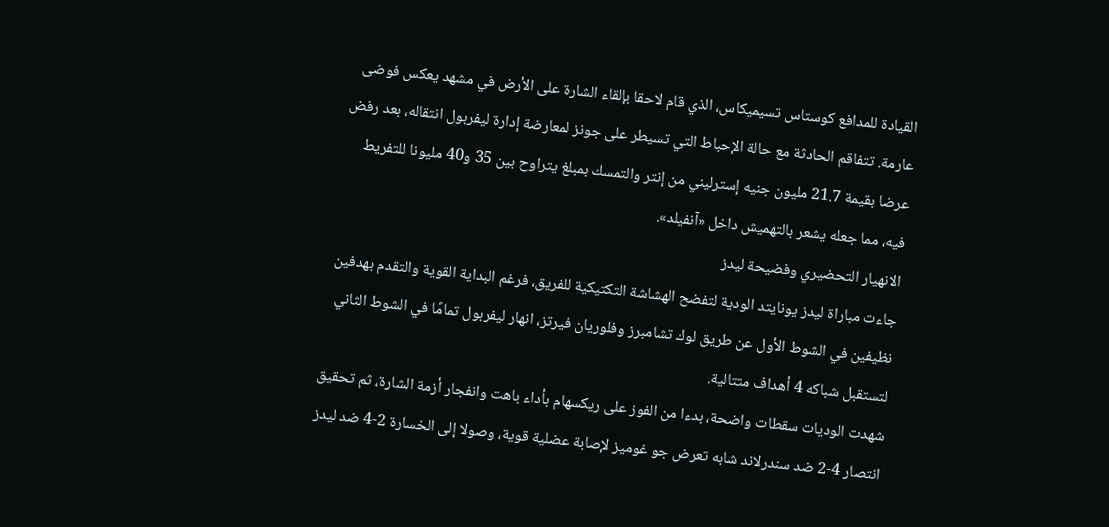القيادة للمدافع كوستاس تسيميكاس، الذي قام لاحقا بإلقاء الشارة على الأرض في مشهد يعكس فوضى عارمة. تتفاقم الحادثة مع حالة الإحباط التي تسيطر على جونز لمعارضة إدارة ليفربول انتقاله، بعد رفض عرضا بقيمة 21.7 مليون جنيه إسترليني من إنتر والتمسك بمبلغ يتراوح بين 35 و40 مليونا للتفريط فيه، مما جعله يشعر بالتهميش داخل «آنفيلد».
الانهيار التحضيري وفضيحة ليدز
جاءت مباراة ليدز يونايتد الودية لتفضح الهشاشة التكتيكية للفريق، فرغم البداية القوية والتقدم بهدفين نظيفين في الشوط الأول عن طريق لوك تشامبرز وفلوريان فيرتز، انهار ليفربول تمامًا في الشوط الثاني لتستقبل شباكه 4 أهداف متتالية.
شهدت الوديات سقطات واضحة، بدءا من الفوز على ريكسهام بأداء باهت وانفجار أزمة الشارة، ثم تحقيق انتصار 4-2 ضد سندرلاند شابه تعرض جو غوميز لإصابة عضلية قوية، وصولا إلى الخسارة 2-4 ضد ليدز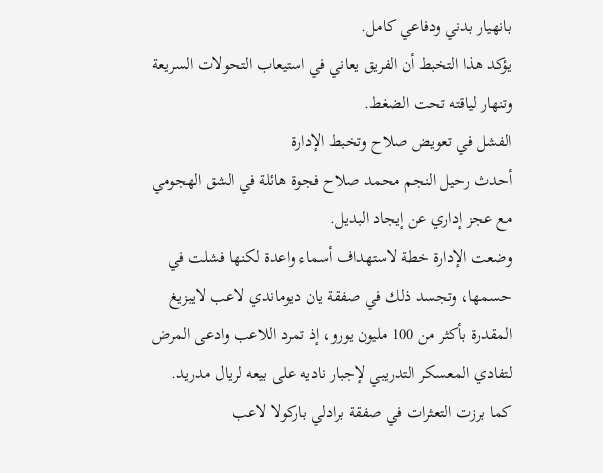بانهيار بدني ودفاعي كامل.
يؤكد هذا التخبط أن الفريق يعاني في استيعاب التحولات السريعة وتنهار لياقته تحت الضغط.
الفشل في تعويض صلاح وتخبط الإدارة
أحدث رحيل النجم محمد صلاح فجوة هائلة في الشق الهجومي مع عجز إداري عن إيجاد البديل.
وضعت الإدارة خطة لاستهداف أسماء واعدة لكنها فشلت في حسمها، وتجسد ذلك في صفقة يان ديوماندي لاعب لايبزيغ المقدرة بأكثر من 100 مليون يورو، إذ تمرد اللاعب وادعى المرض لتفادي المعسكر التدريبي لإجبار ناديه على بيعه لريال مدريد.
كما برزت التعثرات في صفقة برادلي باركولا لاعب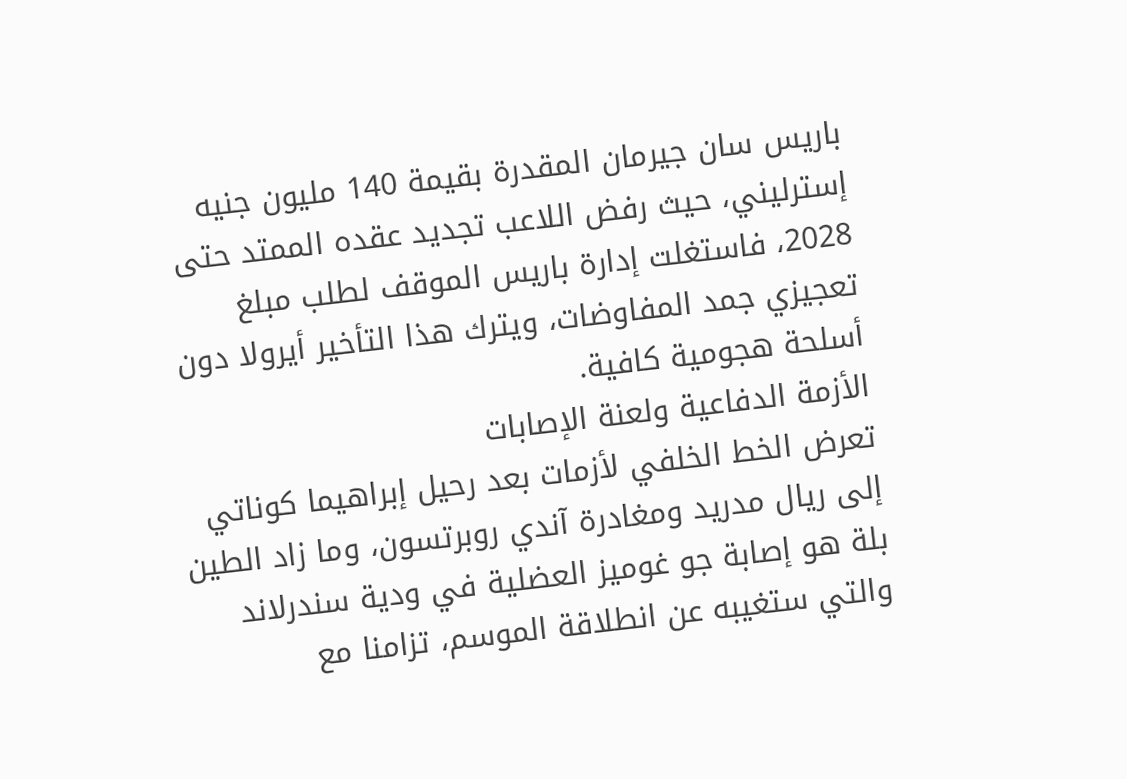باريس سان جيرمان المقدرة بقيمة 140 مليون جنيه إسترليني، حيث رفض اللاعب تجديد عقده الممتد حتى 2028، فاستغلت إدارة باريس الموقف لطلب مبلغ تعجيزي جمد المفاوضات، ويترك هذا التأخير أيرولا دون أسلحة هجومية كافية.
الأزمة الدفاعية ولعنة الإصابات
تعرض الخط الخلفي لأزمات بعد رحيل إبراهيما كوناتي إلى ريال مدريد ومغادرة آندي روبرتسون، وما زاد الطين بلة هو إصابة جو غوميز العضلية في ودية سندرلاند والتي ستغيبه عن انطلاقة الموسم، تزامنا مع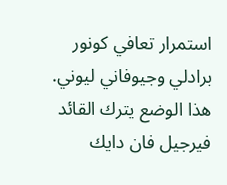استمرار تعافي كونور برادلي وجيوفاني ليوني.
هذا الوضع يترك القائد فيرجيل فان دايك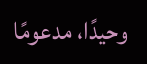وحيدًا، مدعومًا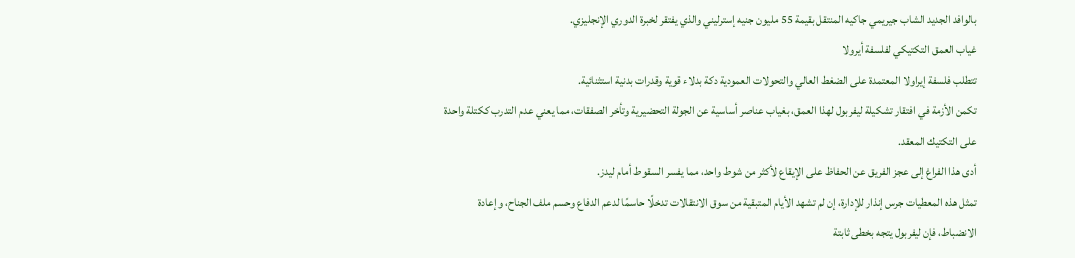بالوافد الجديد الشاب جيريمي جاكيه المنتقل بقيمة 55 مليون جنيه إسترليني والذي يفتقر لخبرة الدوري الإنجليزي.
غياب العمق التكتيكي لفلسفة أيرولا
تتطلب فلسفة إيراولا المعتمدة على الضغط العالي والتحولات العمودية دكة بدلاء قوية وقدرات بدنية استثنائية.
تكمن الأزمة في افتقار تشكيلة ليفربول لهذا العمق، بغياب عناصر أساسية عن الجولة التحضيرية وتأخر الصفقات، مما يعني عدم التدرب ككتلة واحدة على التكتيك المعقد.
أدى هذا الفراغ إلى عجز الفريق عن الحفاظ على الإيقاع لأكثر من شوط واحد، مما يفسر السقوط أمام ليدز.
تمثل هذه المعطيات جرس إنذار للإدارة، إن لم تشهد الأيام المتبقية من سوق الانتقالات تدخلًا حاسمًا لدعم الدفاع وحسم ملف الجناح، وإعادة الانضباط، فإن ليفربول يتجه بخطى ثابتة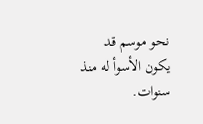نحو موسم قد يكون الأسوأ له منذ سنوات.